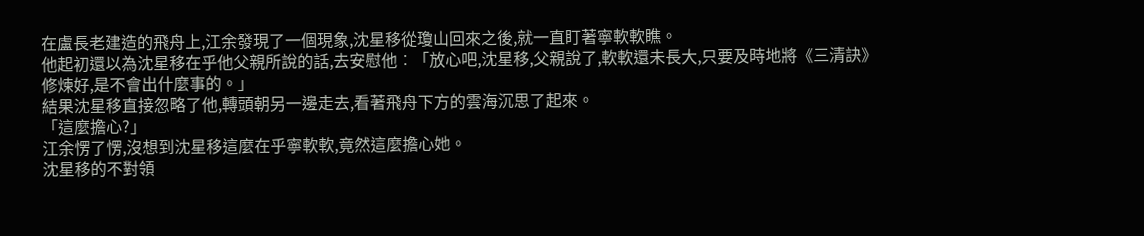在盧長老建造的飛舟上,江余發現了一個現象,沈星移從瓊山回來之後,就一直盯著寧軟軟瞧。
他起初還以為沈星移在乎他父親所說的話,去安慰他︰「放心吧,沈星移,父親說了,軟軟還未長大,只要及時地將《三清訣》修煉好,是不會出什麼事的。」
結果沈星移直接忽略了他,轉頭朝另一邊走去,看著飛舟下方的雲海沉思了起來。
「這麼擔心?」
江余愣了愣,沒想到沈星移這麼在乎寧軟軟,竟然這麼擔心她。
沈星移的不對領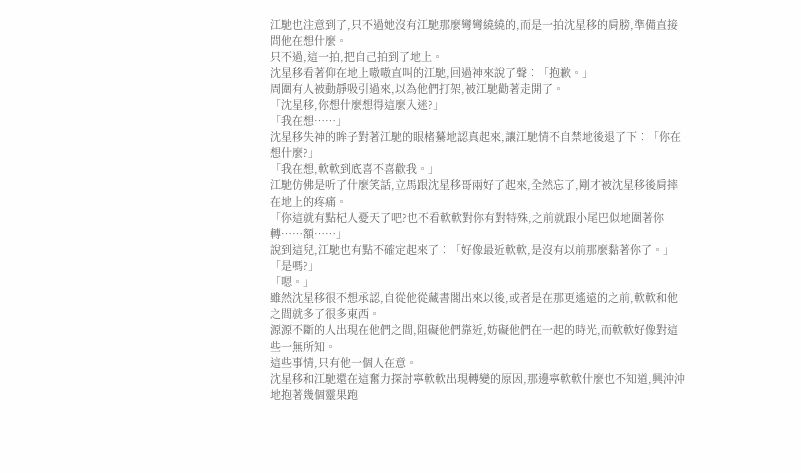江馳也注意到了,只不過她沒有江馳那麼彎彎繞繞的,而是一拍沈星移的肩膀,準備直接問他在想什麼。
只不過,這一拍,把自己拍到了地上。
沈星移看著仰在地上嗷嗷直叫的江馳,回過神來說了聲︰「抱歉。」
周圍有人被動靜吸引過來,以為他們打架,被江馳勸著走開了。
「沈星移,你想什麼想得這麼入迷?」
「我在想……」
沈星移失神的眸子對著江馳的眼楮驀地認真起來,讓江馳情不自禁地後退了下︰「你在想什麼?」
「我在想,軟軟到底喜不喜歡我。」
江馳仿佛是听了什麼笑話,立馬跟沈星移哥兩好了起來,全然忘了,剛才被沈星移後肩摔在地上的疼痛。
「你這就有點杞人憂天了吧?也不看軟軟對你有對特殊,之前就跟小尾巴似地圍著你轉……額……」
說到這兒,江馳也有點不確定起來了︰「好像最近軟軟,是沒有以前那麼黏著你了。」
「是嗎?」
「嗯。」
雖然沈星移很不想承認,自從他從藏書閣出來以後,或者是在那更遙遠的之前,軟軟和他之間就多了很多東西。
源源不斷的人出現在他們之間,阻礙他們靠近,妨礙他們在一起的時光,而軟軟好像對這些一無所知。
這些事情,只有他一個人在意。
沈星移和江馳還在這奮力探討寧軟軟出現轉變的原因,那邊寧軟軟什麼也不知道,興沖沖地抱著幾個靈果跑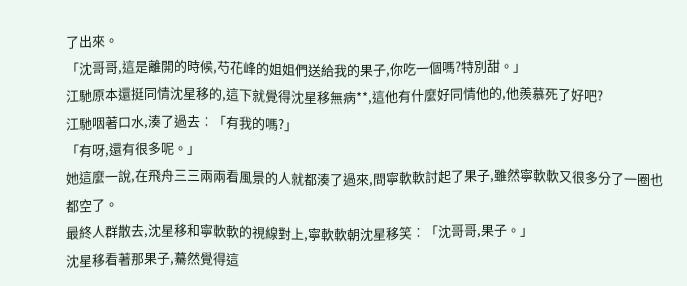了出來。
「沈哥哥,這是離開的時候,芍花峰的姐姐們送給我的果子,你吃一個嗎?特別甜。」
江馳原本還挺同情沈星移的,這下就覺得沈星移無病**,這他有什麼好同情他的,他羨慕死了好吧?
江馳咽著口水,湊了過去︰「有我的嗎?」
「有呀,還有很多呢。」
她這麼一說,在飛舟三三兩兩看風景的人就都湊了過來,問寧軟軟討起了果子,雖然寧軟軟又很多分了一圈也都空了。
最終人群散去,沈星移和寧軟軟的視線對上,寧軟軟朝沈星移笑︰「沈哥哥,果子。」
沈星移看著那果子,驀然覺得這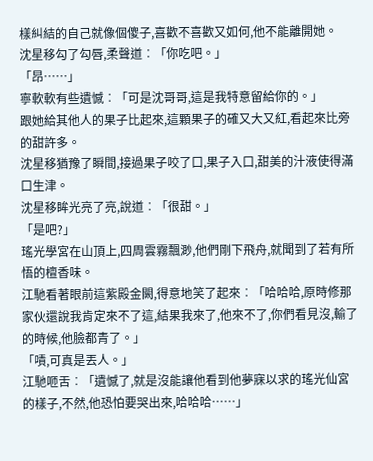樣糾結的自己就像個傻子,喜歡不喜歡又如何,他不能離開她。
沈星移勾了勾唇,柔聲道︰「你吃吧。」
「昂……」
寧軟軟有些遺憾︰「可是沈哥哥,這是我特意留給你的。」
跟她給其他人的果子比起來,這顆果子的確又大又紅,看起來比旁的甜許多。
沈星移猶豫了瞬間,接過果子咬了口,果子入口,甜美的汁液使得滿口生津。
沈星移眸光亮了亮,說道︰「很甜。」
「是吧?」
瑤光學宮在山頂上,四周雲霧飄渺,他們剛下飛舟,就聞到了若有所悟的檀香味。
江馳看著眼前這紫殿金闕,得意地笑了起來︰「哈哈哈,原時修那家伙還說我肯定來不了這,結果我來了,他來不了,你們看見沒,輸了的時候,他臉都青了。」
「嘖,可真是丟人。」
江馳咂舌︰「遺憾了,就是沒能讓他看到他夢寐以求的瑤光仙宮的樣子,不然,他恐怕要哭出來,哈哈哈……」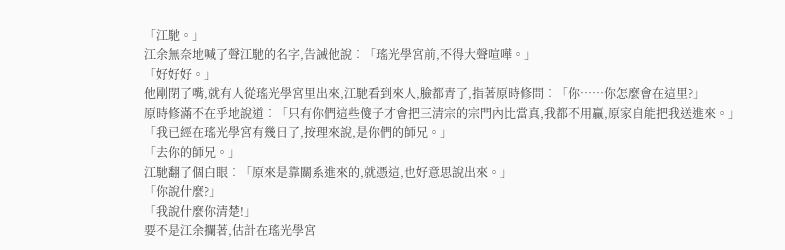「江馳。」
江余無奈地喊了聲江馳的名字,告誡他說︰「瑤光學宮前,不得大聲喧嘩。」
「好好好。」
他剛閉了嘴,就有人從瑤光學宮里出來,江馳看到來人,臉都青了,指著原時修問︰「你……你怎麼會在這里?」
原時修滿不在乎地說道︰「只有你們這些傻子才會把三清宗的宗門內比當真,我都不用贏,原家自能把我送進來。」
「我已經在瑤光學宮有幾日了,按理來說,是你們的師兄。」
「去你的師兄。」
江馳翻了個白眼︰「原來是靠關系進來的,就憑這,也好意思說出來。」
「你說什麼?」
「我說什麼你清楚!」
要不是江余攔著,估計在瑤光學宮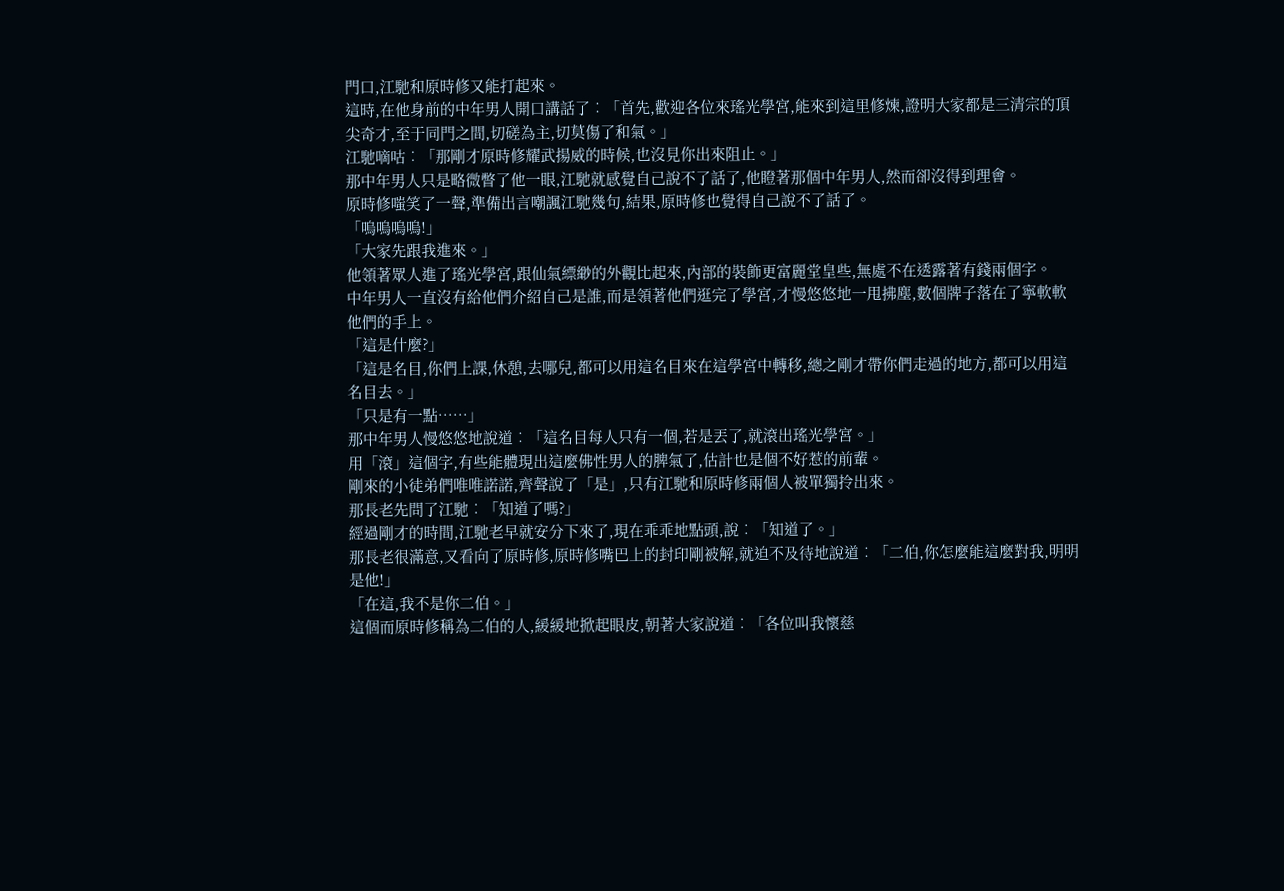門口,江馳和原時修又能打起來。
這時,在他身前的中年男人開口講話了︰「首先,歡迎各位來瑤光學宮,能來到這里修煉,證明大家都是三清宗的頂尖奇才,至于同門之間,切磋為主,切莫傷了和氣。」
江馳嘀咕︰「那剛才原時修耀武揚威的時候,也沒見你出來阻止。」
那中年男人只是略微瞥了他一眼,江馳就感覺自己說不了話了,他瞪著那個中年男人,然而卻沒得到理會。
原時修嗤笑了一聲,準備出言嘲諷江馳幾句,結果,原時修也覺得自己說不了話了。
「嗚嗚嗚嗚!」
「大家先跟我進來。」
他領著眾人進了瑤光學宮,跟仙氣縹緲的外觀比起來,內部的裝飾更富麗堂皇些,無處不在透露著有錢兩個字。
中年男人一直沒有給他們介紹自己是誰,而是領著他們逛完了學宮,才慢悠悠地一甩拂塵,數個牌子落在了寧軟軟他們的手上。
「這是什麼?」
「這是名目,你們上課,休憩,去哪兒,都可以用這名目來在這學宮中轉移,總之剛才帶你們走過的地方,都可以用這名目去。」
「只是有一點……」
那中年男人慢悠悠地說道︰「這名目每人只有一個,若是丟了,就滾出瑤光學宮。」
用「滾」這個字,有些能體現出這麼佛性男人的脾氣了,估計也是個不好惹的前輩。
剛來的小徒弟們唯唯諾諾,齊聲說了「是」,只有江馳和原時修兩個人被單獨拎出來。
那長老先問了江馳︰「知道了嗎?」
經過剛才的時間,江馳老早就安分下來了,現在乖乖地點頭,說︰「知道了。」
那長老很滿意,又看向了原時修,原時修嘴巴上的封印剛被解,就迫不及待地說道︰「二伯,你怎麼能這麼對我,明明是他!」
「在這,我不是你二伯。」
這個而原時修稱為二伯的人,緩緩地掀起眼皮,朝著大家說道︰「各位叫我懷慈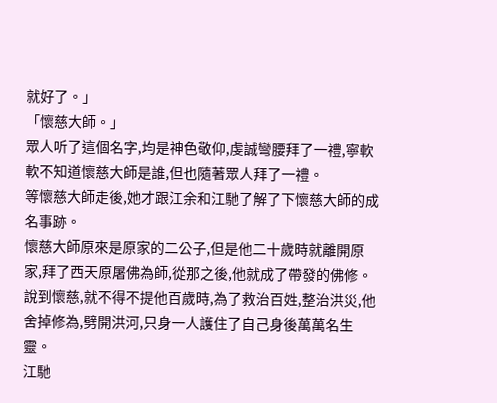就好了。」
「懷慈大師。」
眾人听了這個名字,均是神色敬仰,虔誠彎腰拜了一禮,寧軟軟不知道懷慈大師是誰,但也隨著眾人拜了一禮。
等懷慈大師走後,她才跟江余和江馳了解了下懷慈大師的成名事跡。
懷慈大師原來是原家的二公子,但是他二十歲時就離開原家,拜了西天原屠佛為師,從那之後,他就成了帶發的佛修。
說到懷慈,就不得不提他百歲時,為了救治百姓,整治洪災,他舍掉修為,劈開洪河,只身一人護住了自己身後萬萬名生靈。
江馳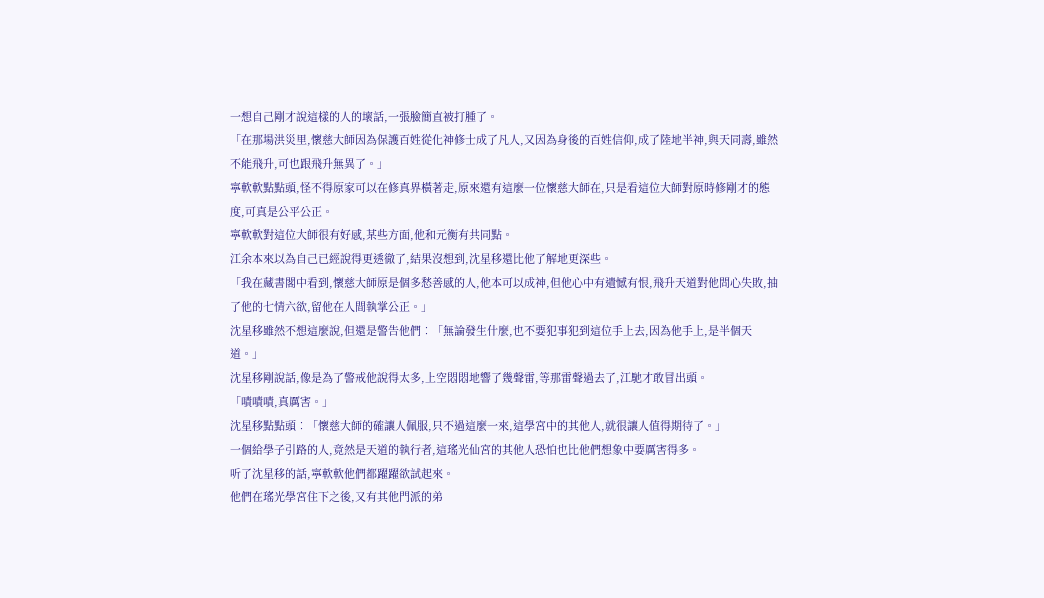一想自己剛才說這樣的人的壞話,一張臉簡直被打腫了。
「在那場洪災里,懷慈大師因為保護百姓從化神修士成了凡人,又因為身後的百姓信仰,成了陸地半神,與天同壽,雖然不能飛升,可也跟飛升無異了。」
寧軟軟點點頭,怪不得原家可以在修真界橫著走,原來還有這麼一位懷慈大師在,只是看這位大師對原時修剛才的態度,可真是公平公正。
寧軟軟對這位大師很有好感,某些方面,他和元衡有共同點。
江余本來以為自己已經說得更透徹了,結果沒想到,沈星移還比他了解地更深些。
「我在藏書閣中看到,懷慈大師原是個多愁善感的人,他本可以成神,但他心中有遺憾有恨,飛升天道對他問心失敗,抽了他的七情六欲,留他在人間執掌公正。」
沈星移雖然不想這麼說,但還是警告他們︰「無論發生什麼,也不要犯事犯到這位手上去,因為他手上,是半個天道。」
沈星移剛說話,像是為了警戒他說得太多,上空悶悶地響了幾聲雷,等那雷聲過去了,江馳才敢冒出頭。
「嘖嘖嘖,真厲害。」
沈星移點點頭︰「懷慈大師的確讓人佩服,只不過這麼一來,這學宮中的其他人,就很讓人值得期待了。」
一個給學子引路的人,竟然是天道的執行者,這瑤光仙宮的其他人恐怕也比他們想象中要厲害得多。
听了沈星移的話,寧軟軟他們都躍躍欲試起來。
他們在瑤光學宮住下之後,又有其他門派的弟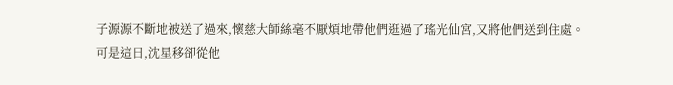子源源不斷地被送了過來,懷慈大師絲毫不厭煩地帶他們逛過了瑤光仙宮,又將他們送到住處。
可是這日,沈星移卻從他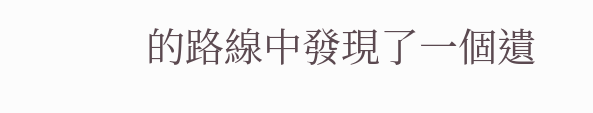的路線中發現了一個遺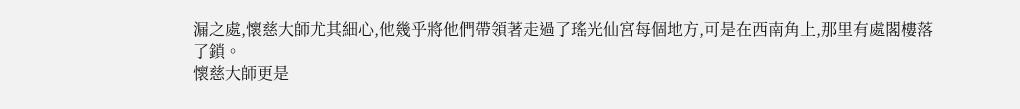漏之處,懷慈大師尤其細心,他幾乎將他們帶領著走過了瑤光仙宮每個地方,可是在西南角上,那里有處閣樓落了鎖。
懷慈大師更是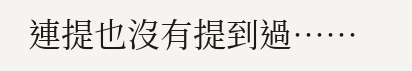連提也沒有提到過……